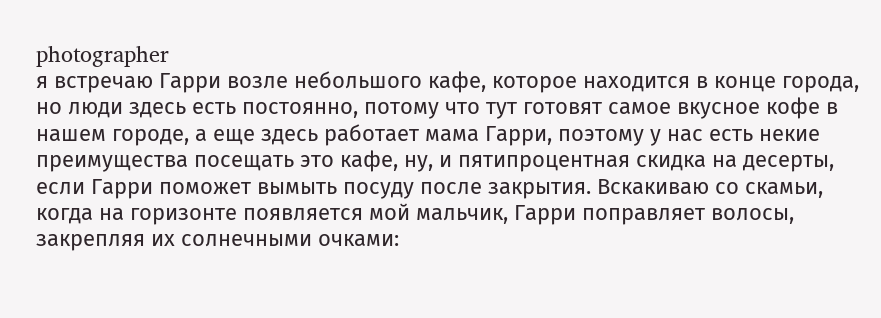photographer
я встречаю Гарри возле небольшого кафе, которое находится в конце города, но люди здесь есть постоянно, потому что тут готовят самое вкусное кофе в нашем городе, а еще здесь работает мама Гарри, поэтому у нас есть некие преимущества посещать это кафе, ну, и пятипроцентная скидка на десерты, если Гарри поможет вымыть посуду после закрытия. Вскакиваю со скамьи, когда на горизонте появляется мой мальчик, Гарри поправляет волосы, закрепляя их солнечными очками: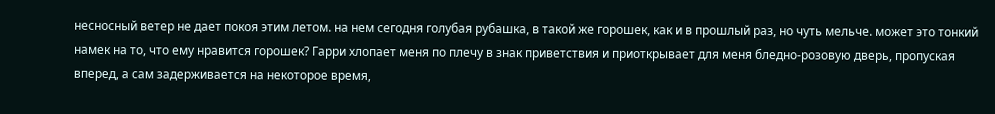несносный ветер не дает покоя этим летом. на нем сегодня голубая рубашка, в такой же горошек, как и в прошлый раз, но чуть мельче. может это тонкий намек на то, что ему нравится горошек? Гарри хлопает меня по плечу в знак приветствия и приоткрывает для меня бледно-розовую дверь, пропуская вперед, а сам задерживается на некоторое время,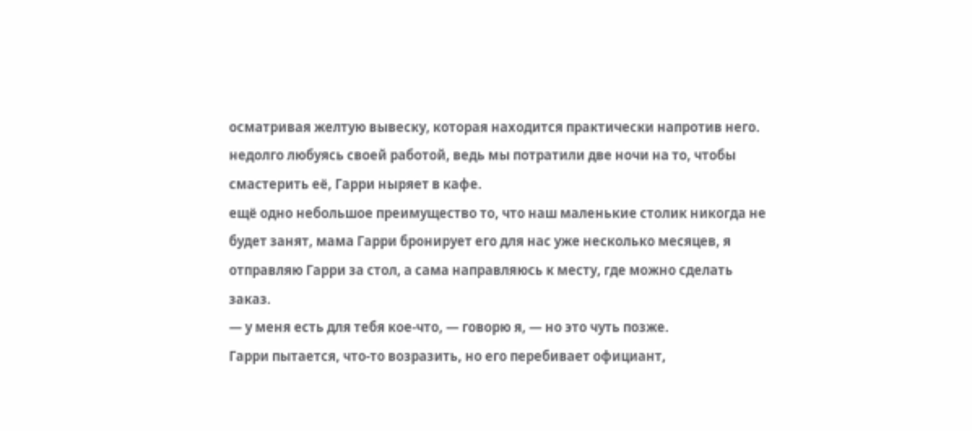осматривая желтую вывеску, которая находится практически напротив него. недолго любуясь своей работой, ведь мы потратили две ночи на то, чтобы смастерить её, Гарри ныряет в кафе.
ещё одно небольшое преимущество то, что наш маленькие столик никогда не будет занят, мама Гарри бронирует его для нас уже несколько месяцев, я отправляю Гарри за стол, а сама направляюсь к месту, где можно сделать заказ.
— у меня есть для тебя кое-что, — говорю я, — но это чуть позже.
Гарри пытается, что-то возразить, но его перебивает официант,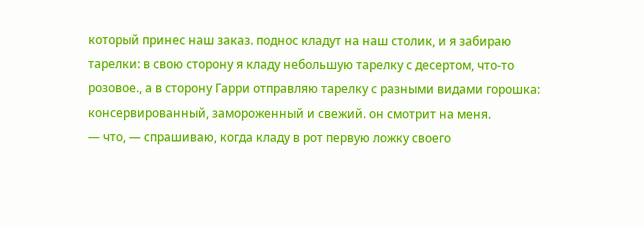который принес наш заказ. поднос кладут на наш столик, и я забираю тарелки: в свою сторону я кладу небольшую тарелку с десертом, что-то розовое., а в сторону Гарри отправляю тарелку с разными видами горошка: консервированный, замороженный и свежий. он смотрит на меня.
— что, — спрашиваю, когда кладу в рот первую ложку своего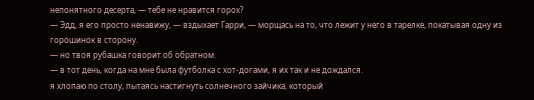непонятного десерта, — тебе не нравится горох?
— Эдд, я его просто ненавижу, — вздыхает Гарри, — морщась на то, что лежит у него в тарелке, покатывая одну из горошинок в сторону.
— но твоя рубашка говорит об обратном.
— в тот день, когда на мне была футболка с хот-догами, я их так и не дождался.
я хлопаю по столу, пытаясь настигнуть солнечного зайчика, который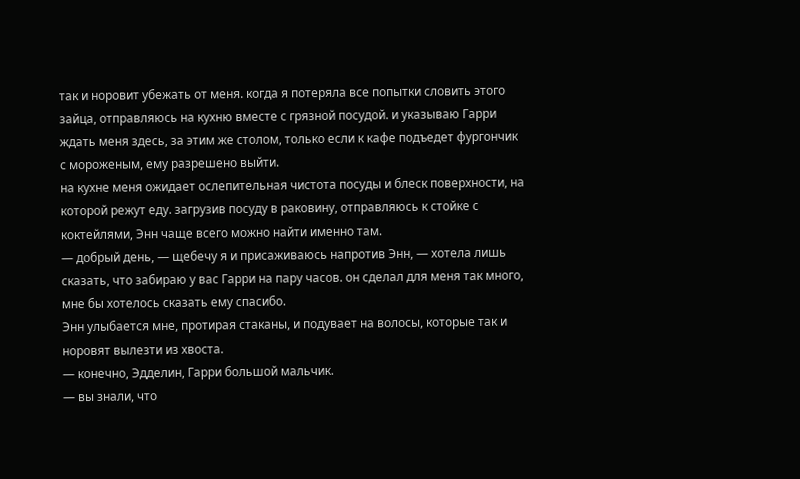так и норовит убежать от меня. когда я потеряла все попытки словить этого зайца, отправляюсь на кухню вместе с грязной посудой. и указываю Гарри ждать меня здесь, за этим же столом, только если к кафе подъедет фургончик с мороженым, ему разрешено выйти.
на кухне меня ожидает ослепительная чистота посуды и блеск поверхности, на которой режут еду. загрузив посуду в раковину, отправляюсь к стойке с коктейлями, Энн чаще всего можно найти именно там.
— добрый день, — щебечу я и присаживаюсь напротив Энн, — хотела лишь сказать, что забираю у вас Гарри на пару часов. он сделал для меня так много, мне бы хотелось сказать ему спасибо.
Энн улыбается мне, протирая стаканы, и подувает на волосы, которые так и норовят вылезти из хвоста.
— конечно, Эдделин, Гарри большой мальчик.
— вы знали, что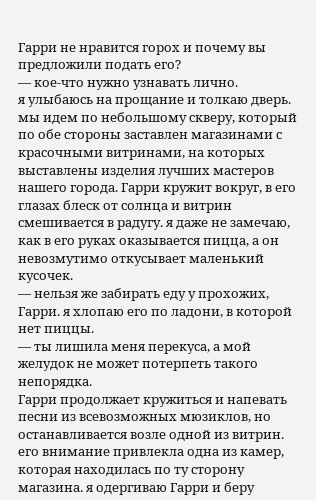Гарри не нравится горох и почему вы предложили подать его?
— кое-что нужно узнавать лично.
я улыбаюсь на прощание и толкаю дверь.
мы идем по небольшому скверу, который по обе стороны заставлен магазинами с красочными витринами, на которых выставлены изделия лучших мастеров нашего города. Гарри кружит вокруг, в его глазах блеск от солнца и витрин смешивается в радугу. я даже не замечаю, как в его руках оказывается пицца, а он невозмутимо откусывает маленький кусочек.
— нельзя же забирать еду у прохожих, Гарри. я хлопаю его по ладони, в которой нет пиццы.
— ты лишила меня перекуса, а мой желудок не может потерпеть такого непорядка.
Гарри продолжает кружиться и напевать песни из всевозможных мюзиклов, но останавливается возле одной из витрин. его внимание привлекла одна из камер, которая находилась по ту сторону магазина. я одергиваю Гарри и беру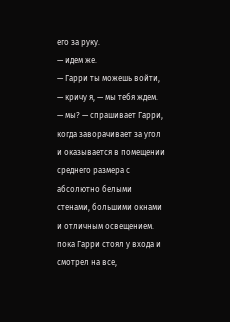его за руку.
— идем же.
— Гарри ты можешь войти, — кричу я, — мы тебя ждем.
— мы? — спрашивает Гарри, когда заворачивает за угол и оказывается в помещении среднего размера с абсолютно белыми стенами, большими окнами и отличным освещением. пока Гарри стоял у входа и смотрел на все,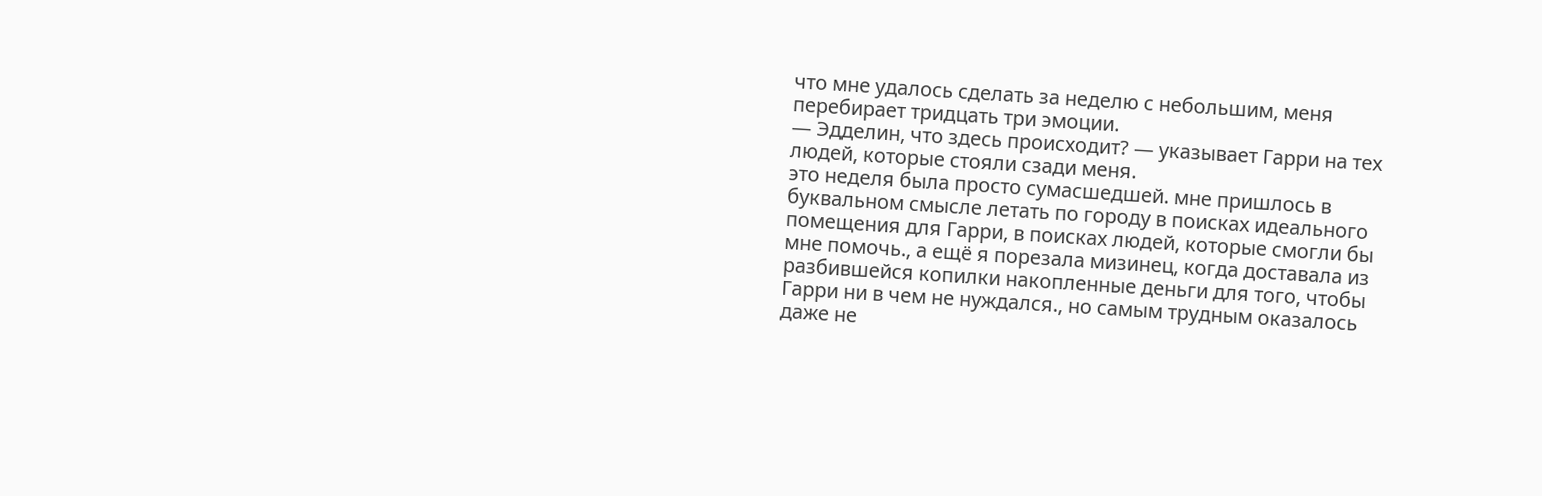что мне удалось сделать за неделю с небольшим, меня перебирает тридцать три эмоции.
— Эдделин, что здесь происходит? — указывает Гарри на тех людей, которые стояли сзади меня.
это неделя была просто сумасшедшей. мне пришлось в буквальном смысле летать по городу в поисках идеального помещения для Гарри, в поисках людей, которые смогли бы мне помочь., а ещё я порезала мизинец, когда доставала из разбившейся копилки накопленные деньги для того, чтобы Гарри ни в чем не нуждался., но самым трудным оказалось даже не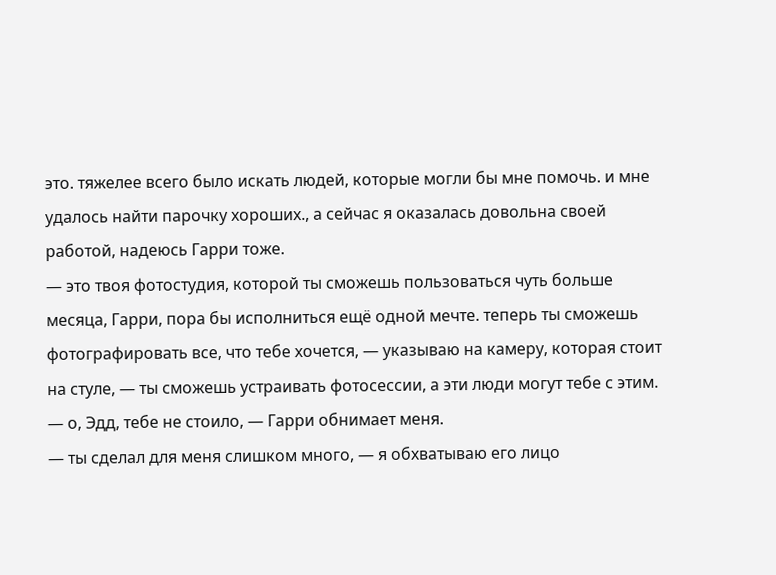это. тяжелее всего было искать людей, которые могли бы мне помочь. и мне удалось найти парочку хороших., а сейчас я оказалась довольна своей работой, надеюсь Гарри тоже.
— это твоя фотостудия, которой ты сможешь пользоваться чуть больше месяца, Гарри, пора бы исполниться ещё одной мечте. теперь ты сможешь фотографировать все, что тебе хочется, — указываю на камеру, которая стоит на стуле, — ты сможешь устраивать фотосессии, а эти люди могут тебе с этим.
— о, Эдд, тебе не стоило, — Гарри обнимает меня.
— ты сделал для меня слишком много, — я обхватываю его лицо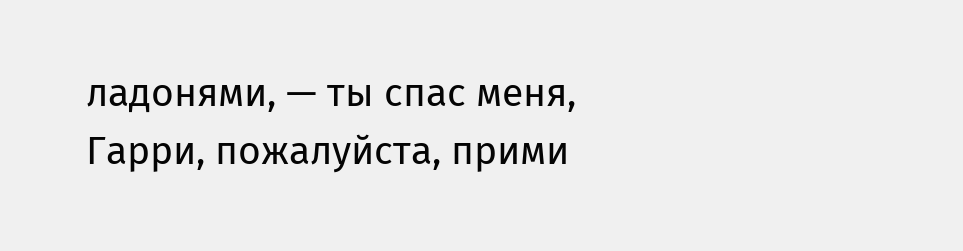ладонями, — ты спас меня, Гарри, пожалуйста, прими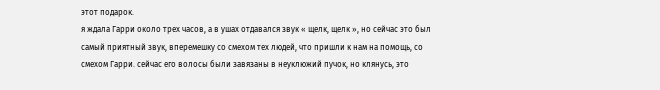этот подарок.
я ждала Гарри около трех часов, а в ушах отдавался звук « щелк, щелк », но сейчас это был самый приятный звук, вперемешку со смехом тех людей, что пришли к нам на помощь, со смехом Гарри. сейчас его волосы были завязаны в неуклюжий пучок, но клянусь, это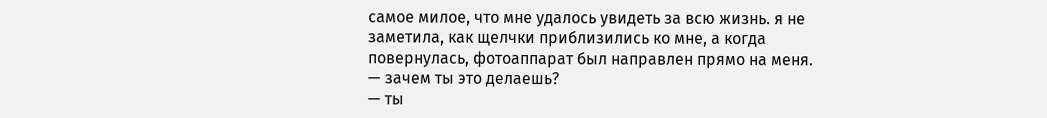самое милое, что мне удалось увидеть за всю жизнь. я не заметила, как щелчки приблизились ко мне, а когда повернулась, фотоаппарат был направлен прямо на меня.
— зачем ты это делаешь?
— ты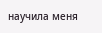научила меня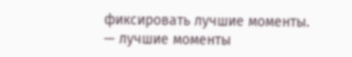фиксировать лучшие моменты.
— лучшие моменты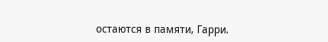остаются в памяти, Гарри.